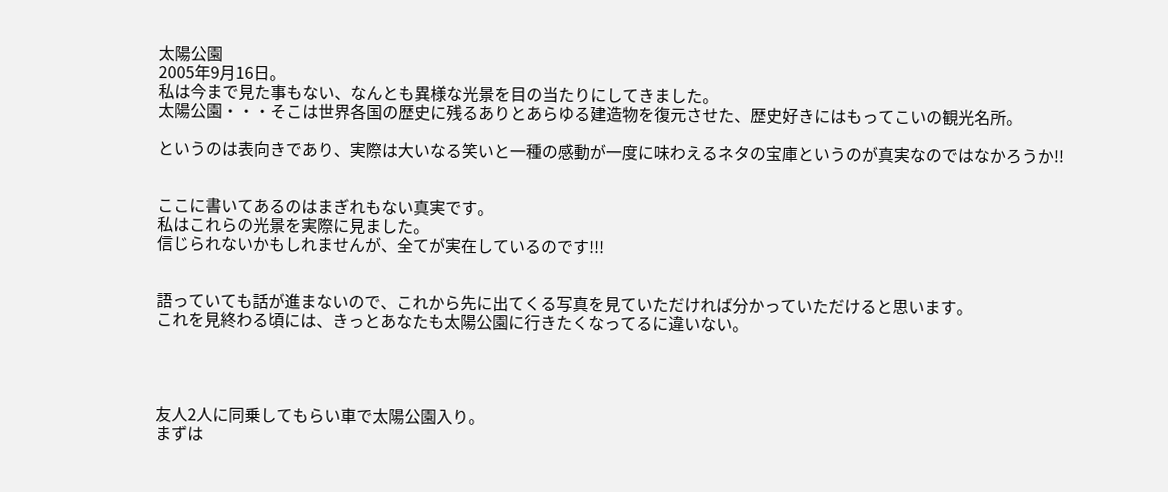太陽公園
2005年9月16日。
私は今まで見た事もない、なんとも異様な光景を目の当たりにしてきました。
太陽公園・・・そこは世界各国の歴史に残るありとあらゆる建造物を復元させた、歴史好きにはもってこいの観光名所。

というのは表向きであり、実際は大いなる笑いと一種の感動が一度に味わえるネタの宝庫というのが真実なのではなかろうか!!


ここに書いてあるのはまぎれもない真実です。
私はこれらの光景を実際に見ました。
信じられないかもしれませんが、全てが実在しているのです!!!


語っていても話が進まないので、これから先に出てくる写真を見ていただければ分かっていただけると思います。
これを見終わる頃には、きっとあなたも太陽公園に行きたくなってるに違いない。




友人2人に同乗してもらい車で太陽公園入り。
まずは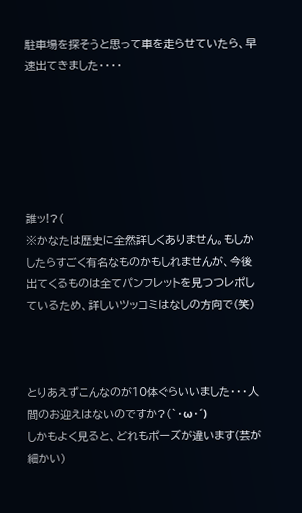駐車場を探そうと思って車を走らせていたら、早速出てきました・・・・






誰ッ!?(
※かなたは歴史に全然詳しくありません。もしかしたらすごく有名なものかもしれませんが、今後出てくるものは全てパンフレットを見つつレポしているため、詳しいツッコミはなしの方向で(笑)



とりあえずこんなのが10体ぐらいいました・・・人間のお迎えはないのですか?(`・ω・´)
しかもよく見ると、どれもポーズが違います(芸が細かい)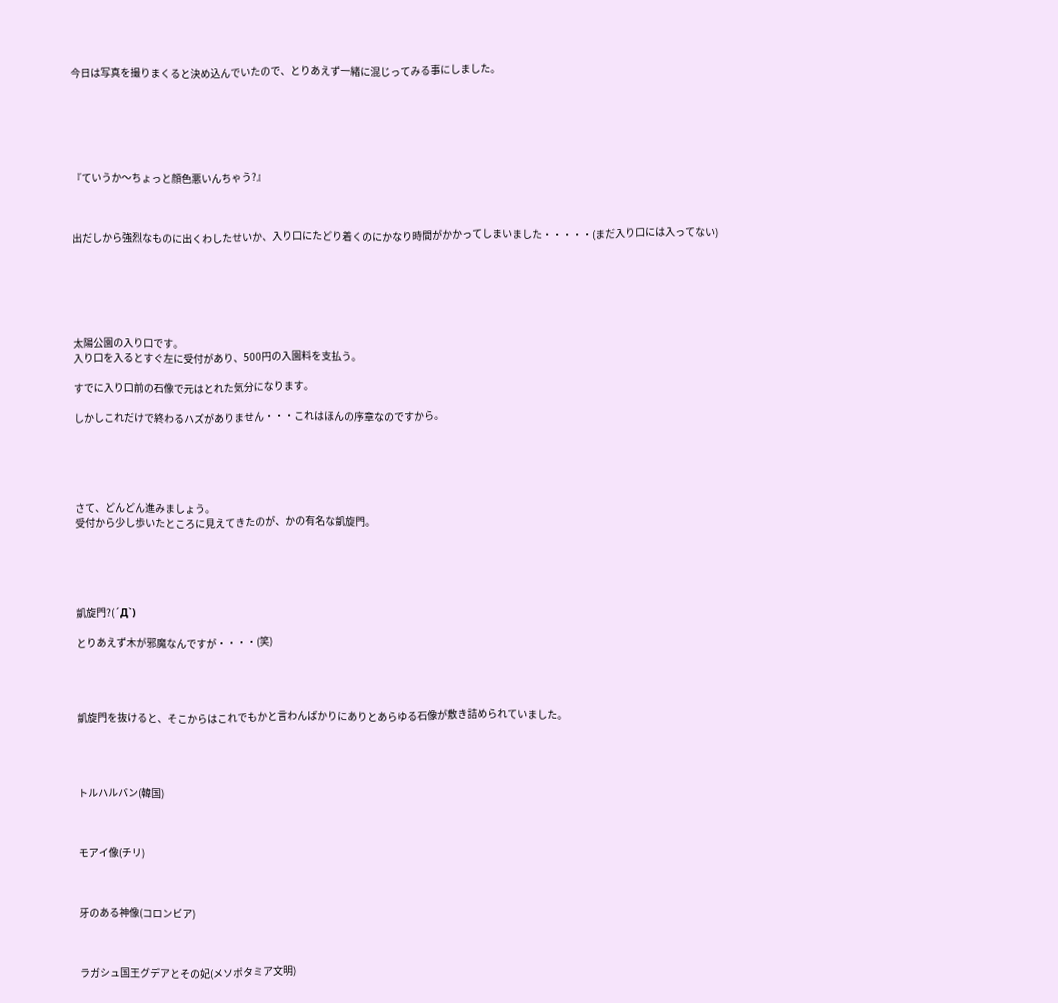今日は写真を撮りまくると決め込んでいたので、とりあえず一緒に混じってみる事にしました。






『ていうか〜ちょっと顔色悪いんちゃう?』



出だしから強烈なものに出くわしたせいか、入り口にたどり着くのにかなり時間がかかってしまいました・・・・・(まだ入り口には入ってない)






太陽公園の入り口です。
入り口を入るとすぐ左に受付があり、500円の入園料を支払う。

すでに入り口前の石像で元はとれた気分になります。

しかしこれだけで終わるハズがありません・・・これはほんの序章なのですから。





さて、どんどん進みましょう。
受付から少し歩いたところに見えてきたのが、かの有名な凱旋門。





凱旋門?(´Д`)

とりあえず木が邪魔なんですが・・・・(笑)




凱旋門を抜けると、そこからはこれでもかと言わんばかりにありとあらゆる石像が敷き詰められていました。




トルハルバン(韓国)



モアイ像(チリ)



牙のある神像(コロンビア)



ラガシュ国王グデアとその妃(メソポタミア文明)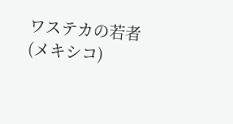ワステカの若者(メキシコ)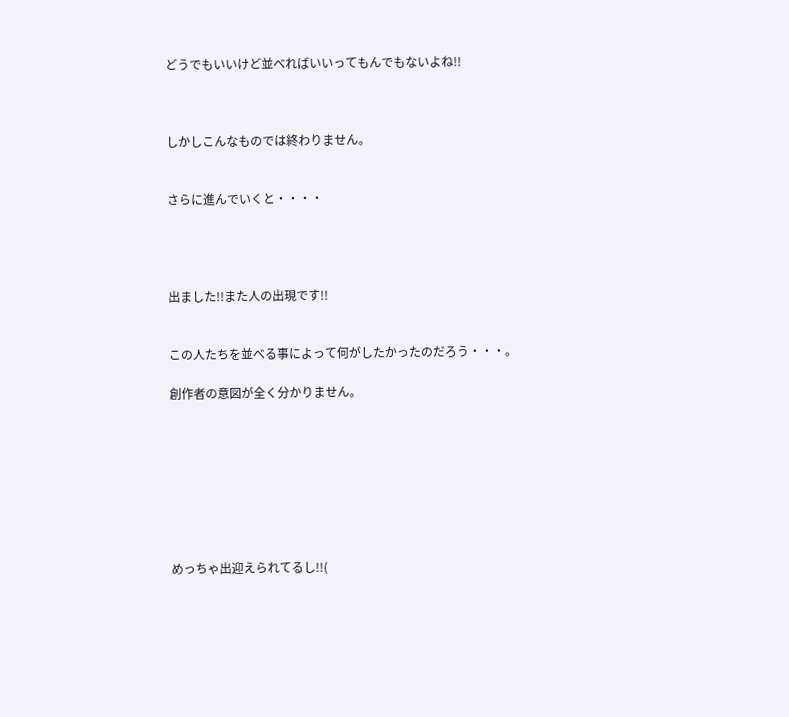どうでもいいけど並べればいいってもんでもないよね!!



しかしこんなものでは終わりません。


さらに進んでいくと・・・・




出ました!!また人の出現です!!


この人たちを並べる事によって何がしたかったのだろう・・・。

創作者の意図が全く分かりません。








めっちゃ出迎えられてるし!!(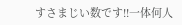すさまじい数です!!一体何人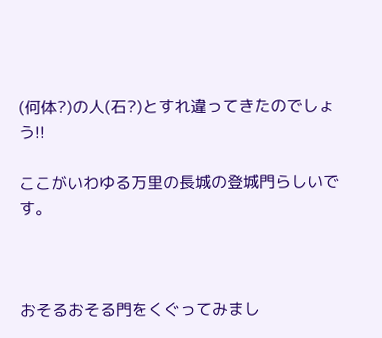(何体?)の人(石?)とすれ違ってきたのでしょう!!

ここがいわゆる万里の長城の登城門らしいです。



おそるおそる門をくぐってみまし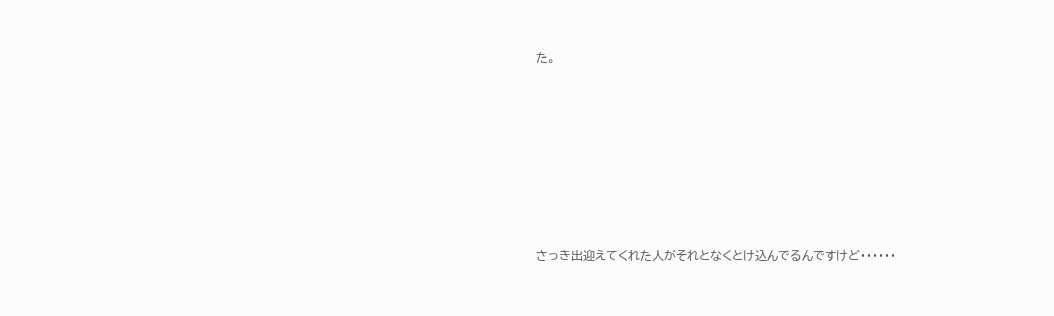た。







さっき出迎えてくれた人がそれとなくとけ込んでるんですけど・・・・・・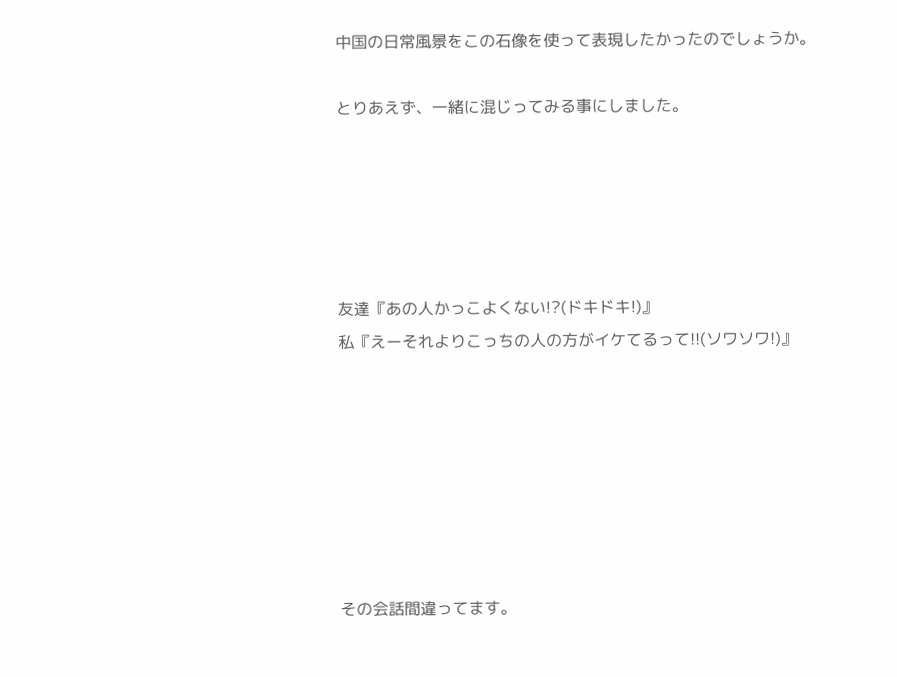中国の日常風景をこの石像を使って表現したかったのでしょうか。

とりあえず、一緒に混じってみる事にしました。





友達『あの人かっこよくない!?(ドキドキ!)』
私『えーそれよりこっちの人の方がイケてるって!!(ソワソワ!)』







その会話間違ってます。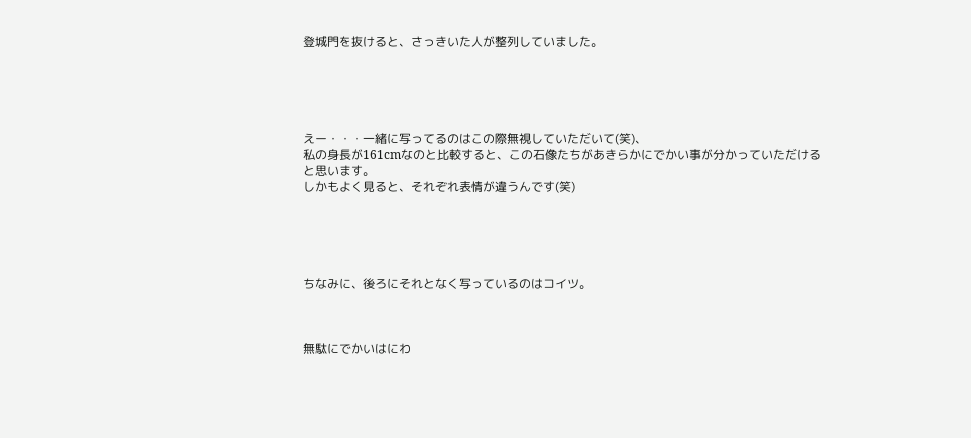登城門を抜けると、さっきいた人が整列していました。





えー・・・一緒に写ってるのはこの際無視していただいて(笑)、
私の身長が161cmなのと比較すると、この石像たちがあきらかにでかい事が分かっていただけると思います。
しかもよく見ると、それぞれ表情が違うんです(笑)





ちなみに、後ろにそれとなく写っているのはコイツ。



無駄にでかいはにわ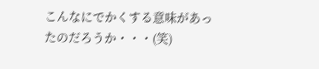こんなにでかくする意味があったのだろうか・・・(笑)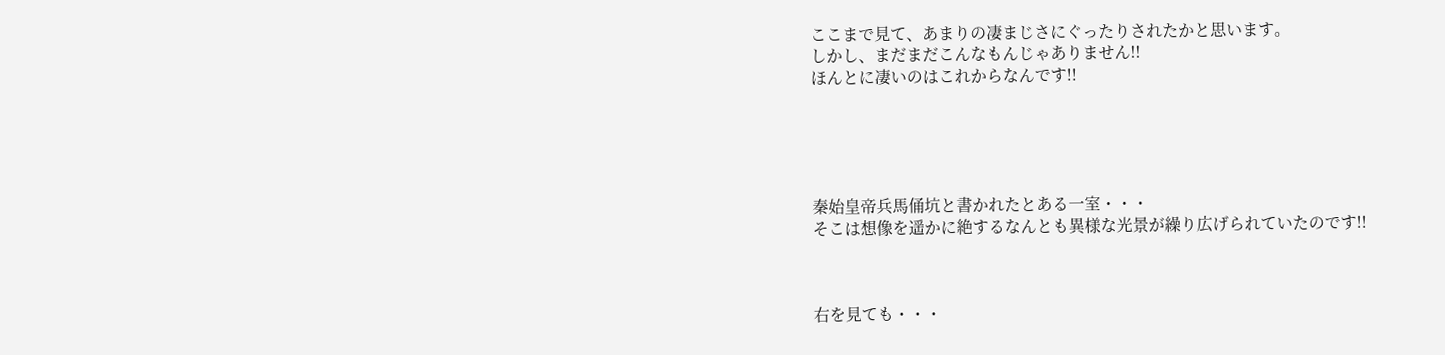ここまで見て、あまりの凄まじさにぐったりされたかと思います。
しかし、まだまだこんなもんじゃありません!!
ほんとに凄いのはこれからなんです!!





秦始皇帝兵馬俑坑と書かれたとある一室・・・
そこは想像を遥かに絶するなんとも異様な光景が繰り広げられていたのです!!



右を見ても・・・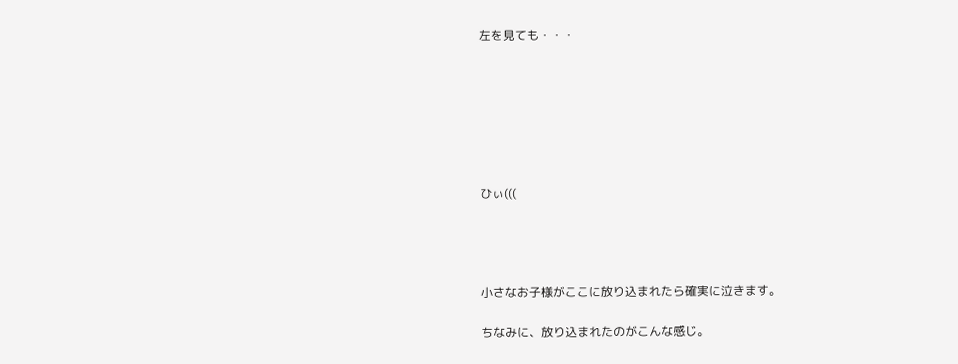左を見ても・・・







ひぃ(((




小さなお子様がここに放り込まれたら確実に泣きます。

ちなみに、放り込まれたのがこんな感じ。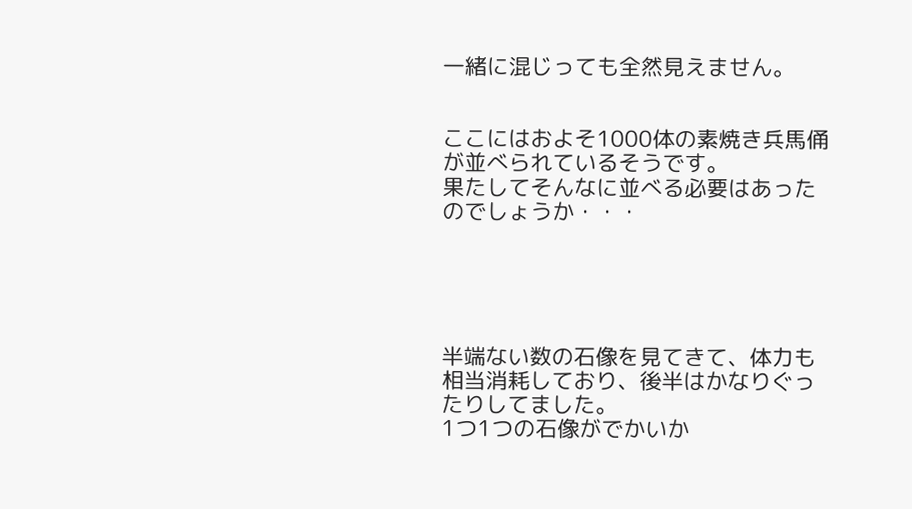一緒に混じっても全然見えません。


ここにはおよそ1000体の素焼き兵馬俑が並べられているそうです。
果たしてそんなに並べる必要はあったのでしょうか・・・





半端ない数の石像を見てきて、体力も相当消耗しており、後半はかなりぐったりしてました。
1つ1つの石像がでかいか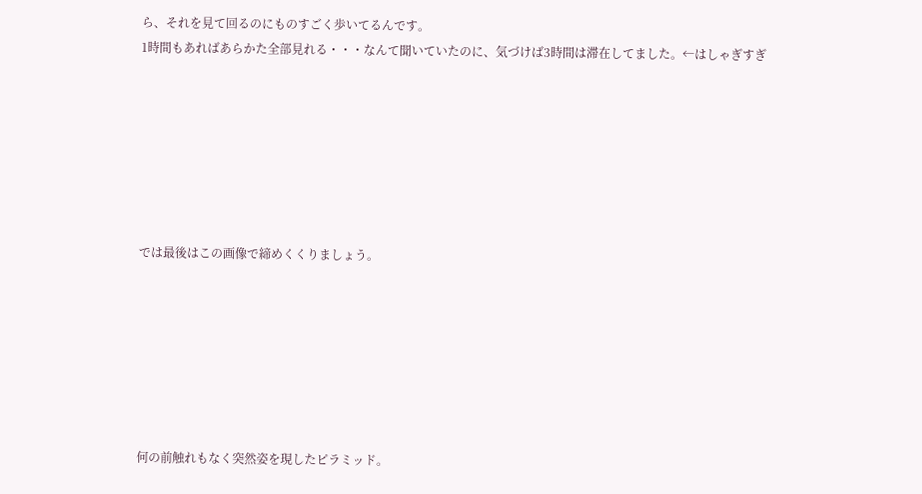ら、それを見て回るのにものすごく歩いてるんです。
1時間もあればあらかた全部見れる・・・なんて聞いていたのに、気づけば3時間は滞在してました。←はしゃぎすぎ







では最後はこの画像で締めくくりましょう。







何の前触れもなく突然姿を現したピラミッド。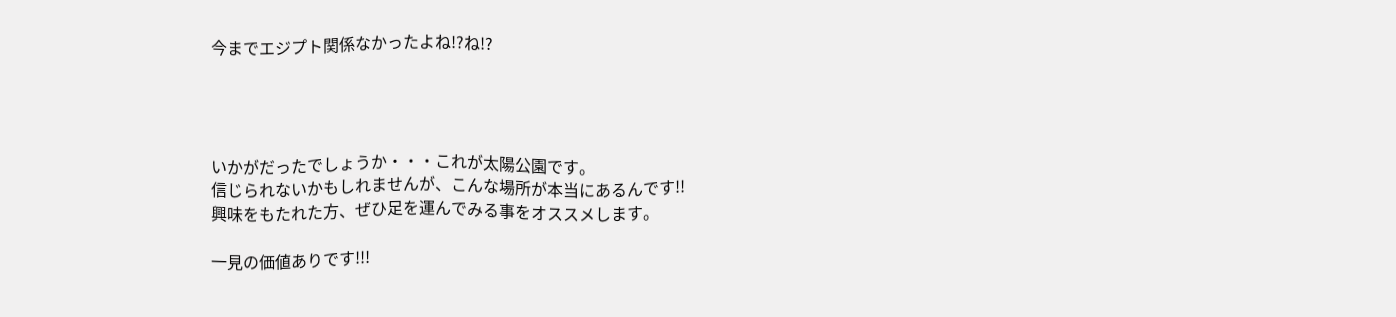今までエジプト関係なかったよね!?ね!?




いかがだったでしょうか・・・これが太陽公園です。
信じられないかもしれませんが、こんな場所が本当にあるんです!!
興味をもたれた方、ぜひ足を運んでみる事をオススメします。

一見の価値ありです!!!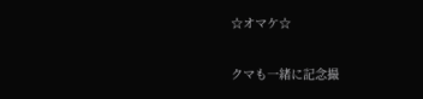☆オマケ☆

クマも一緒に記念撮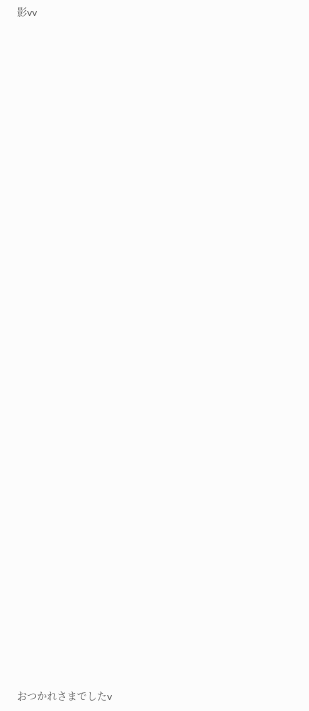影vv



































おつかれさまでしたv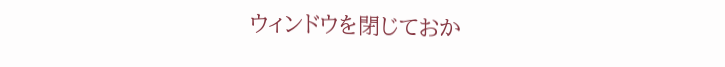ウィンドウを閉じておか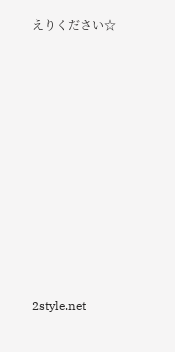えりください☆











2style.net